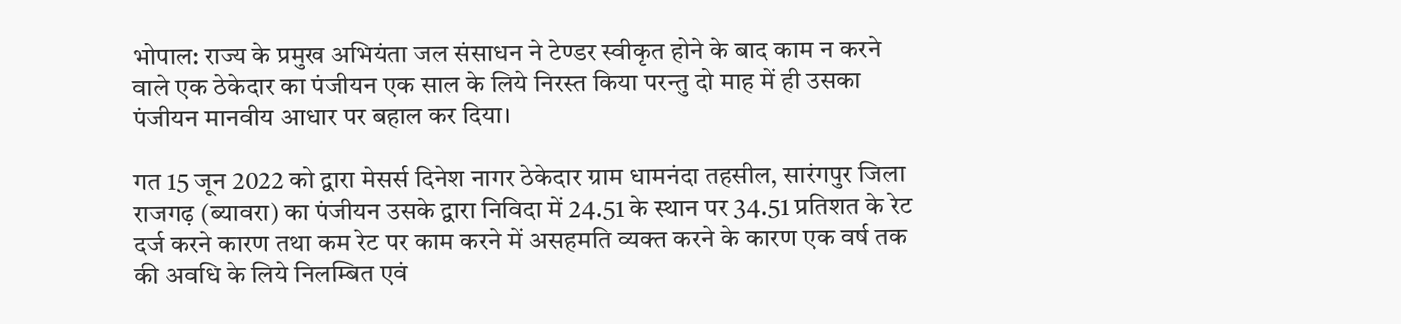भोपाल: राज्य के प्रमुख अभियंता जल संसाधन ने टेण्डर स्वीकृत होने के बाद काम न करने वाले एक ठेकेदार का पंजीयन एक साल के लिये निरस्त किया परन्तु दो माह में ही उसका पंजीयन मानवीय आधार पर बहाल कर दिया।

गत 15 जून 2022 को द्वारा मेसर्स दिनेश नागर ठेकेदार ग्राम धामनंदा तहसील, सारंगपुर जिला राजगढ़ (ब्यावरा) का पंजीयन उसके द्वारा निविदा में 24.51 के स्थान पर 34.51 प्रतिशत के रेट दर्ज करने कारण तथा कम रेट पर काम करने में असहमति व्यक्त करने के कारण एक वर्ष तक की अवधि के लिये निलम्बित एवं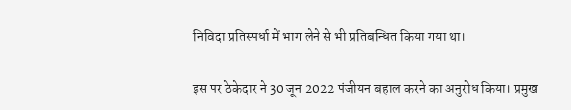निविदा प्रतिस्पर्धा में भाग लेने से भी प्रतिबन्धित किया गया था।

इस पर ठेकेदार ने 30 जून 2022 पंजीयन बहाल करने का अनुरोध किया। प्रमुख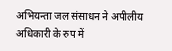अभियन्ता जल संसाधन ने अपीलीय अधिकारी के रुप में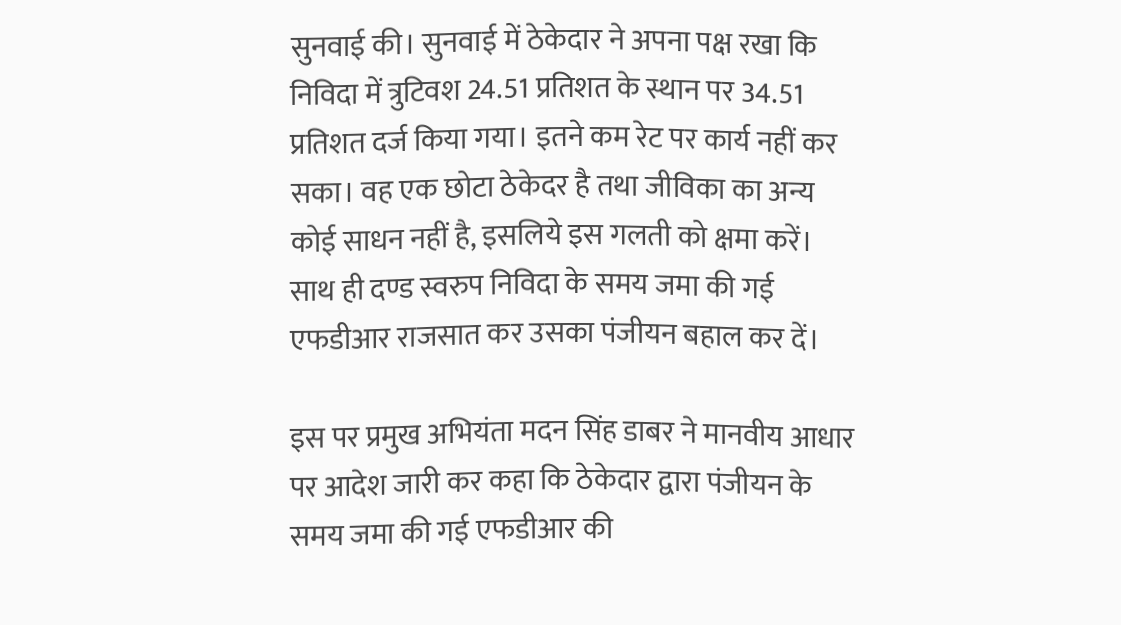सुनवाई की। सुनवाई में ठेकेदार ने अपना पक्ष रखा कि निविदा में त्रुटिवश 24.51 प्रतिशत के स्थान पर 34.51 प्रतिशत दर्ज किया गया। इतने कम रेट पर कार्य नहीं कर सका। वह एक छोटा ठेकेदर है तथा जीविका का अन्य कोई साधन नहीं है, इसलिये इस गलती को क्षमा करें। साथ ही दण्ड स्वरुप निविदा के समय जमा की गई एफडीआर राजसात कर उसका पंजीयन बहाल कर दें।

इस पर प्रमुख अभियंता मदन सिंह डाबर ने मानवीय आधार पर आदेश जारी कर कहा कि ठेकेदार द्वारा पंजीयन के समय जमा की गई एफडीआर की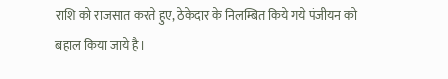राशि को राजसात करते हुए, ठेकेदार के निलम्बित किये गये पंजीयन को बहाल किया जाये है।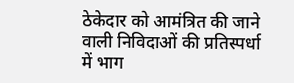ठेकेदार को आमंत्रित की जाने वाली निविदाओं की प्रतिस्पर्धा में भाग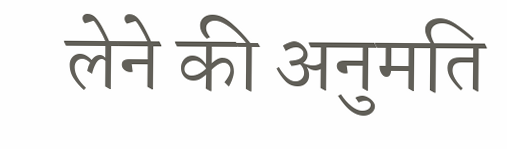लेने की अनुमति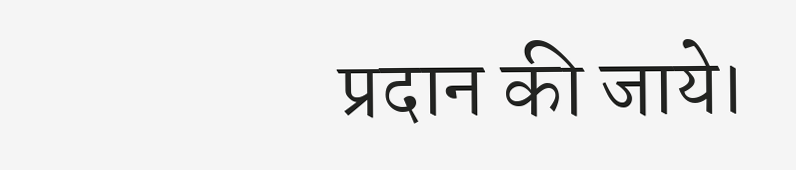प्रदान की जाये।